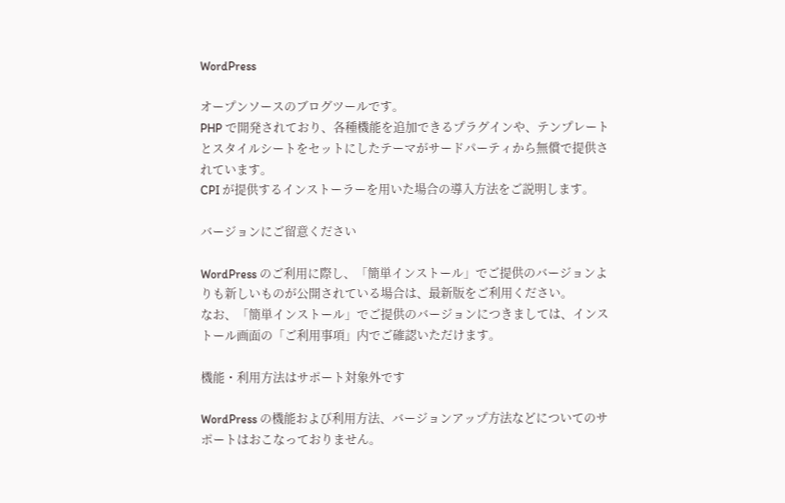WordPress

オープンソースのブログツールです。
PHP で開発されており、各種機能を追加できるプラグインや、テンプレートとスタイルシートをセットにしたテーマがサードパーティから無償で提供されています。
CPI が提供するインストーラーを用いた場合の導入方法をご説明します。

バージョンにご留意ください

WordPress のご利用に際し、「簡単インストール」でご提供のバージョンよりも新しいものが公開されている場合は、最新版をご利用ください。
なお、「簡単インストール」でご提供のバージョンにつきましては、インストール画面の「ご利用事項」内でご確認いただけます。

機能・利用方法はサポート対象外です

WordPress の機能および利用方法、バージョンアップ方法などについてのサポートはおこなっておりません。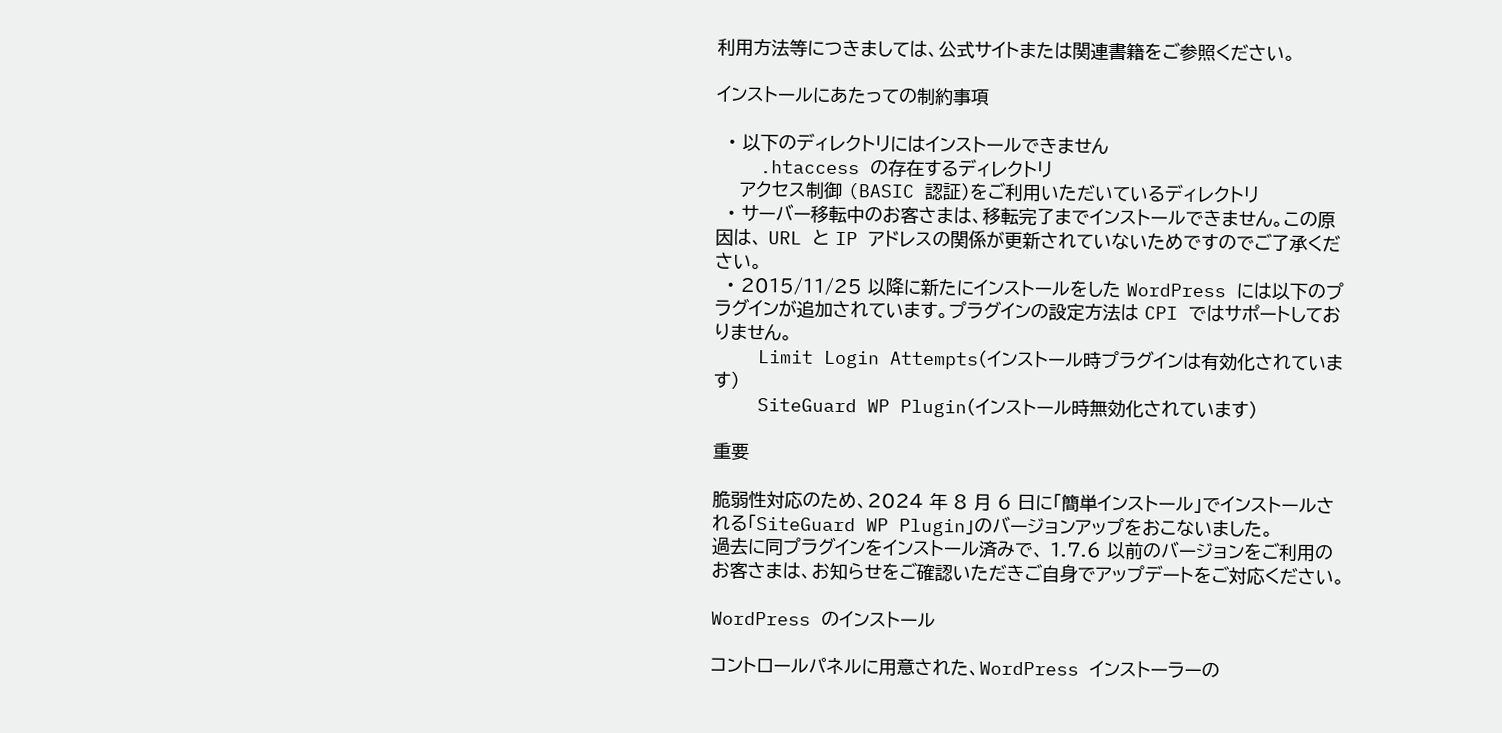利用方法等につきましては、公式サイトまたは関連書籍をご参照ください。

インストールにあたっての制約事項

  • 以下のディレクトリにはインストールできません
    .htaccess の存在するディレクトリ
    アクセス制御 (BASIC 認証)をご利用いただいているディレクトリ
  • サーバー移転中のお客さまは、移転完了までインストールできません。この原因は、 URL と IP アドレスの関係が更新されていないためですのでご了承ください。
  • 2015/11/25 以降に新たにインストールをした WordPress には以下のプラグインが追加されています。プラグインの設定方法は CPI ではサポートしておりません。
    Limit Login Attempts(インストール時プラグインは有効化されています)
    SiteGuard WP Plugin(インストール時無効化されています)

重要

脆弱性対応のため、2024 年 8 月 6 日に「簡単インストール」でインストールされる「SiteGuard WP Plugin」のバージョンアップをおこないました。
過去に同プラグインをインストール済みで、 1.7.6 以前のバージョンをご利用のお客さまは、お知らせをご確認いただきご自身でアップデートをご対応ください。

WordPress のインストール

コントロールパネルに用意された、WordPress インストーラーの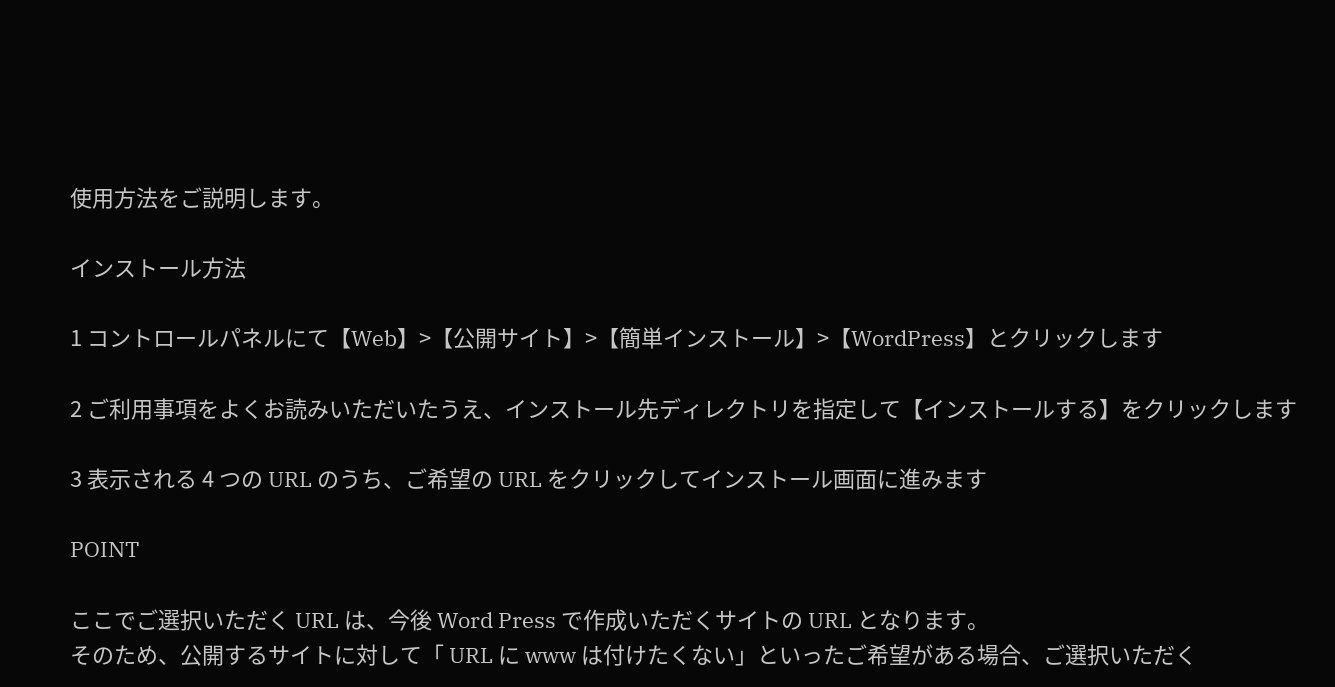使用方法をご説明します。

インストール方法

1 コントロールパネルにて【Web】>【公開サイト】>【簡単インストール】>【WordPress】とクリックします

2 ご利用事項をよくお読みいただいたうえ、インストール先ディレクトリを指定して【インストールする】をクリックします

3 表示される 4 つの URL のうち、ご希望の URL をクリックしてインストール画面に進みます

POINT

ここでご選択いただく URL は、今後 Word Press で作成いただくサイトの URL となります。
そのため、公開するサイトに対して「 URL に www は付けたくない」といったご希望がある場合、ご選択いただく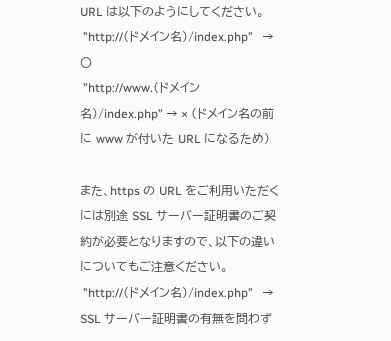URL は以下のようにしてください。
 ”http://(ドメイン名)/index.php”   → 〇
 ”http://www.(ドメイン名)/index.php” → × (ドメイン名の前に www が付いた URL になるため)

また、https の URL をご利用いただくには別途 SSL サーバー証明書のご契約が必要となりますので、以下の違いについてもご注意ください。
 ”http://(ドメイン名)/index.php”   → SSL サーバー証明書の有無を問わず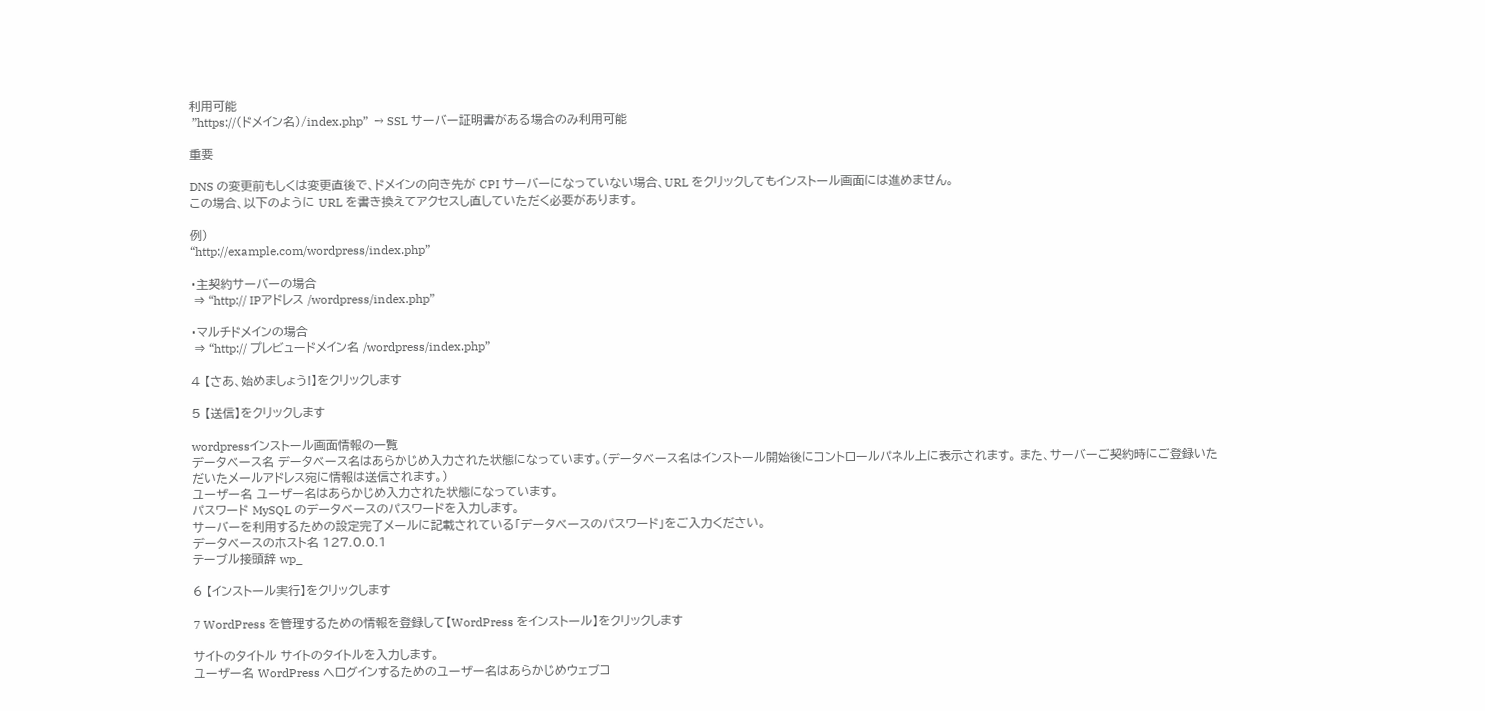利用可能
 ”https://(ドメイン名)/index.php”  → SSL サーバー証明書がある場合のみ利用可能

重要

DNS の変更前もしくは変更直後で、ドメインの向き先が CPI サーバーになっていない場合、URL をクリックしてもインストール画面には進めません。
この場合、以下のように URL を書き換えてアクセスし直していただく必要があります。

例)
“http://example.com/wordpress/index.php”

・主契約サーバーの場合
 ⇒ “http:// IPアドレス /wordpress/index.php”

・マルチドメインの場合
 ⇒ “http:// プレビュードメイン名 /wordpress/index.php”

4 【さあ、始めましょう!】をクリックします

5 【送信】をクリックします

wordpressインストール画面情報の一覧
データベース名 データベース名はあらかじめ入力された状態になっています。(データベース名はインストール開始後にコントロールパネル上に表示されます。 また、サーバーご契約時にご登録いただいたメールアドレス宛に情報は送信されます。)
ユーザー名 ユーザー名はあらかじめ入力された状態になっています。
パスワード MySQL のデータベースのパスワードを入力します。
サーバーを利用するための設定完了メールに記載されている「データベースのパスワード」をご入力ください。
データベースのホスト名 127.0.0.1
テーブル接頭辞 wp_

6 【インストール実行】をクリックします

7 WordPress を管理するための情報を登録して【WordPress をインストール】をクリックします

サイトのタイトル サイトのタイトルを入力します。
ユーザー名 WordPress へログインするためのユーザー名はあらかじめウェブコ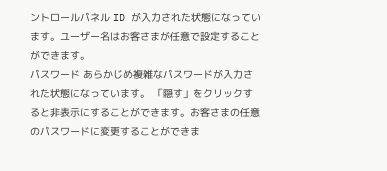ントロールパネル ID が入力された状態になっています。ユーザー名はお客さまが任意で設定することができます。
パスワード あらかじめ複雑なパスワードが入力された状態になっています。 「隠す」をクリックすると非表示にすることができます。お客さまの任意のパスワードに変更することができま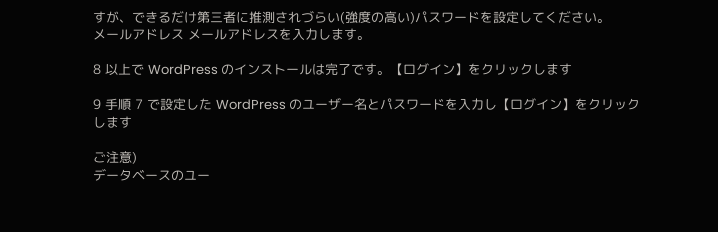すが、できるだけ第三者に推測されづらい(強度の高い)パスワードを設定してください。
メールアドレス メールアドレスを入力します。

8 以上で WordPress のインストールは完了です。【ログイン】をクリックします

9 手順 7 で設定した WordPress のユーザー名とパスワードを入力し【ログイン】をクリックします

ご注意)
データベースのユー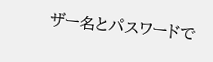ザー名とパスワードで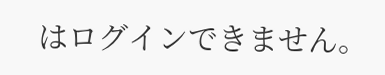はログインできません。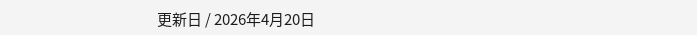更新日 / 2026年4月20日